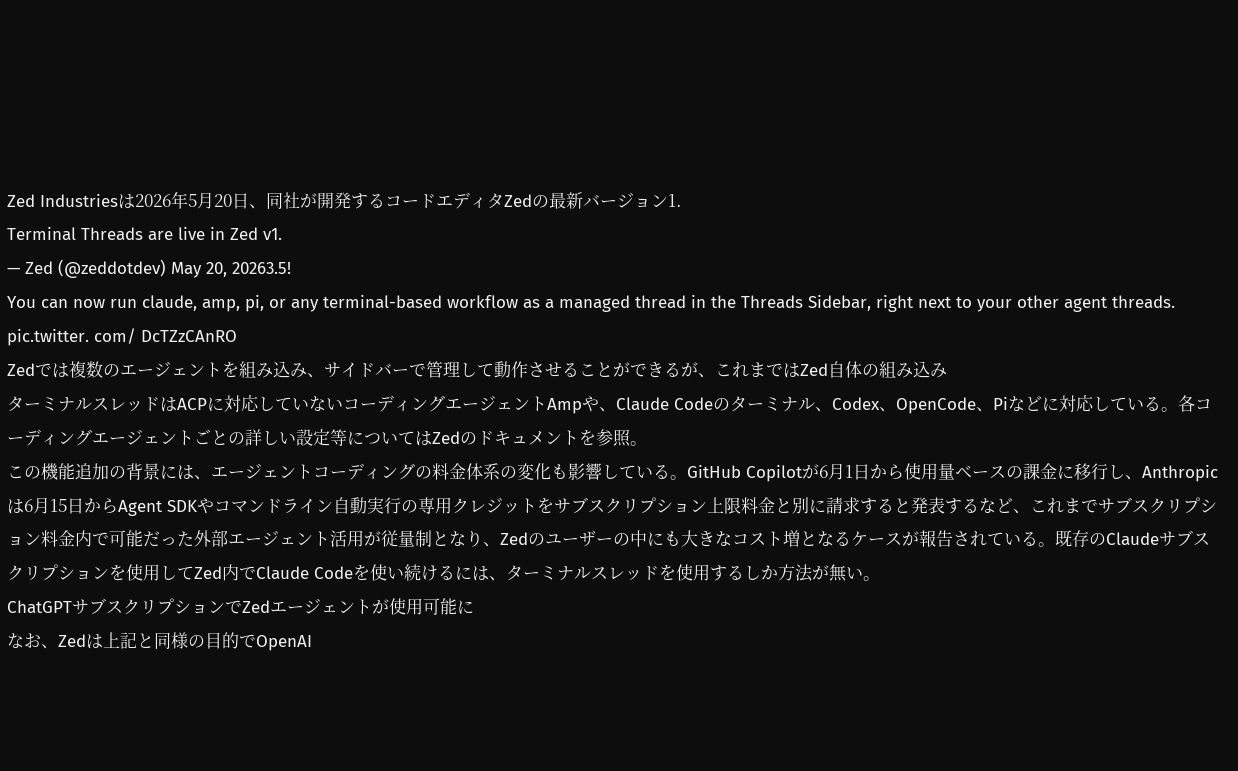Zed Industriesは2026年5月20日、同社が開発するコードエディタZedの最新バージョン1.
Terminal Threads are live in Zed v1.
— Zed (@zeddotdev) May 20, 20263.5!
You can now run claude, amp, pi, or any terminal-based workflow as a managed thread in the Threads Sidebar, right next to your other agent threads. pic.twitter. com/ DcTZzCAnRO
Zedでは複数のエージェントを組み込み、サイドバーで管理して動作させることができるが、これまではZed自体の組み込み
ターミナルスレッドはACPに対応していないコーディングエージェントAmpや、Claude Codeのターミナル、Codex、OpenCode、Piなどに対応している。各コーディングエージェントごとの詳しい設定等についてはZedのドキュメントを参照。
この機能追加の背景には、エージェントコーディングの料金体系の変化も影響している。GitHub Copilotが6月1日から使用量ベースの課金に移行し、Anthropicは6月15日からAgent SDKやコマンドライン自動実行の専用クレジットをサブスクリプション上限料金と別に請求すると発表するなど、これまでサブスクリプション料金内で可能だった外部エージェント活用が従量制となり、Zedのユーザーの中にも大きなコスト増となるケースが報告されている。既存のClaudeサブスクリプションを使用してZed内でClaude Codeを使い続けるには、ターミナルスレッドを使用するしか方法が無い。
ChatGPTサブスクリプションでZedエージェントが使用可能に
なお、Zedは上記と同様の目的でOpenAI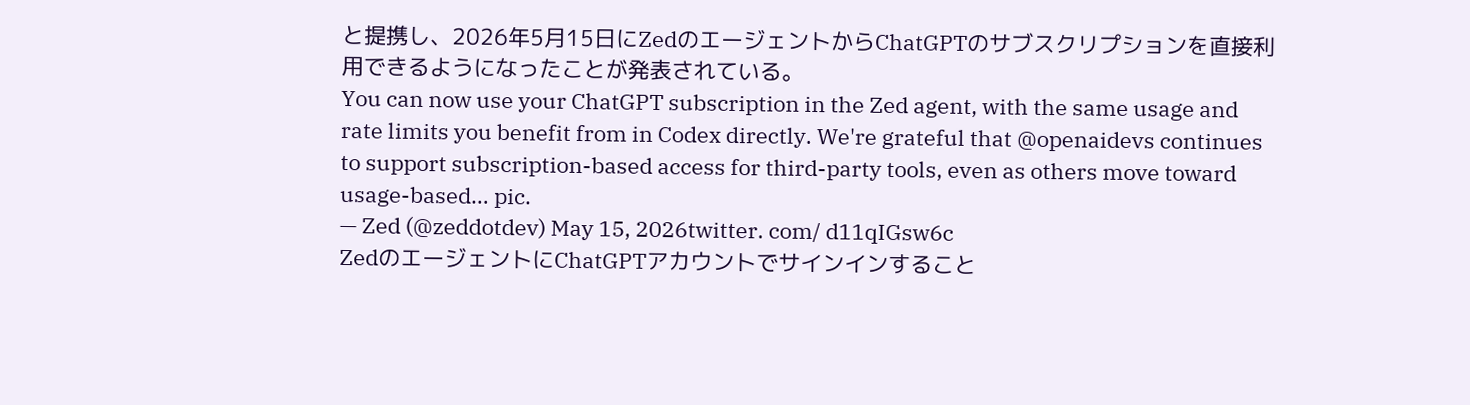と提携し、2026年5月15日にZedのエージェントからChatGPTのサブスクリプションを直接利用できるようになったことが発表されている。
You can now use your ChatGPT subscription in the Zed agent, with the same usage and rate limits you benefit from in Codex directly. We're grateful that @openaidevs continues to support subscription-based access for third-party tools, even as others move toward usage-based… pic.
— Zed (@zeddotdev) May 15, 2026twitter. com/ d11qIGsw6c
ZedのエージェントにChatGPTアカウントでサインインすること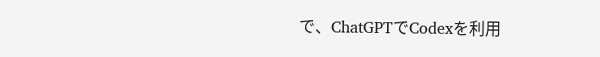で、ChatGPTでCodexを利用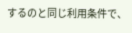するのと同じ利用条件で、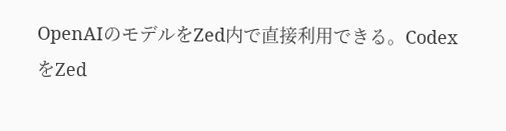OpenAIのモデルをZed内で直接利用できる。CodexをZed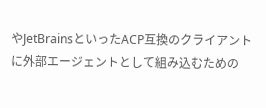やJetBrainsといったACP互換のクライアントに外部エージェントとして組み込むための